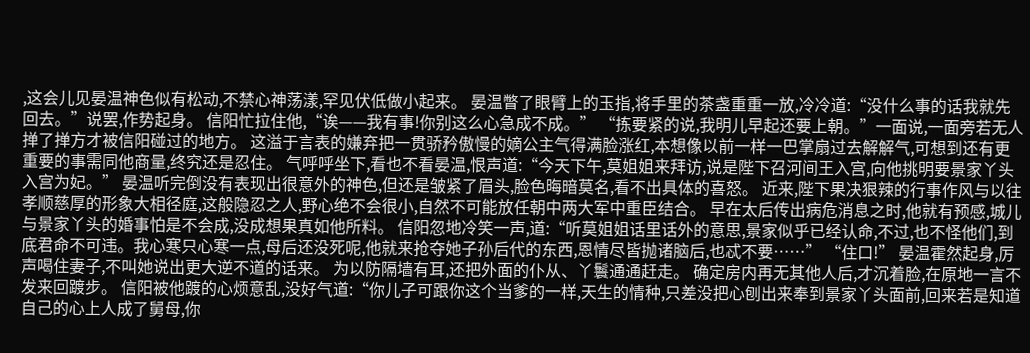,这会儿见晏温神色似有松动,不禁心神荡漾,罕见伏低做小起来。 晏温瞥了眼臂上的玉指,将手里的茶盏重重一放,冷冷道:“没什么事的话我就先回去。”说罢,作势起身。 信阳忙拉住他,“诶——我有事!你别这么心急成不成。” “拣要紧的说,我明儿早起还要上朝。”一面说,一面旁若无人掸了掸方才被信阳碰过的地方。 这溢于言表的嫌弃把一贯骄矜傲慢的嫡公主气得满脸涨红,本想像以前一样一巴掌扇过去解解气,可想到还有更重要的事需同他商量,终究还是忍住。 气呼呼坐下,看也不看晏温,恨声道:“今天下午,莫姐姐来拜访,说是陛下召河间王入宫,向他挑明要景家丫头入宫为妃。” 晏温听完倒没有表现出很意外的神色,但还是皱紧了眉头,脸色晦暗莫名,看不出具体的喜怒。 近来,陛下果决狠辣的行事作风与以往孝顺慈厚的形象大相径庭,这般隐忍之人,野心绝不会很小,自然不可能放任朝中两大军中重臣结合。 早在太后传出病危消息之时,他就有预感,城儿与景家丫头的婚事怕是不会成,没成想果真如他所料。 信阳忽地冷笑一声,道:“听莫姐姐话里话外的意思,景家似乎已经认命,不过,也不怪他们,到底君命不可违。我心寒只心寒一点,母后还没死呢,他就来抢夺她子孙后代的东西,恩情尽皆抛诸脑后,也忒不要……” “住口!” 晏温霍然起身,厉声喝住妻子,不叫她说出更大逆不道的话来。 为以防隔墙有耳,还把外面的仆从、丫鬟通通赶走。 确定房内再无其他人后,才沉着脸,在原地一言不发来回踱步。 信阳被他踱的心烦意乱,没好气道:“你儿子可跟你这个当爹的一样,天生的情种,只差没把心刨出来奉到景家丫头面前,回来若是知道自己的心上人成了舅母,你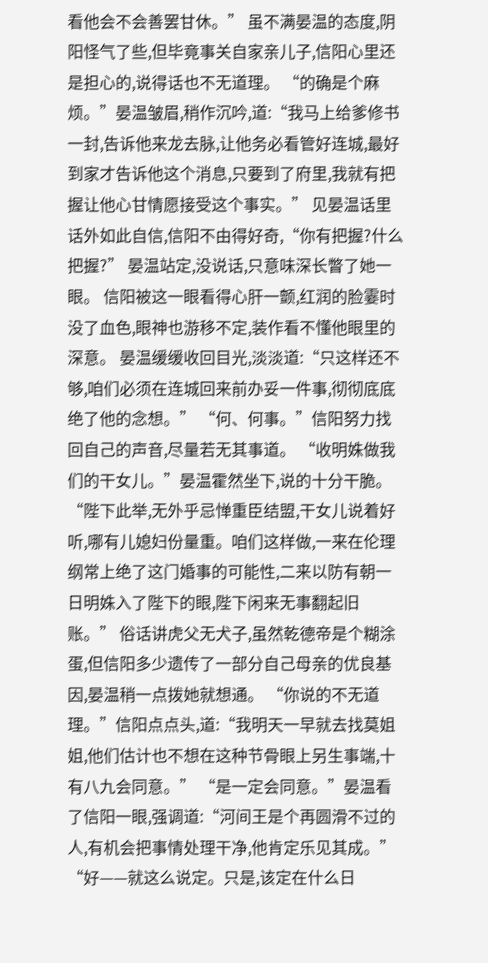看他会不会善罢甘休。” 虽不满晏温的态度,阴阳怪气了些,但毕竟事关自家亲儿子,信阳心里还是担心的,说得话也不无道理。 “的确是个麻烦。”晏温皱眉,稍作沉吟,道:“我马上给爹修书一封,告诉他来龙去脉,让他务必看管好连城,最好到家才告诉他这个消息,只要到了府里,我就有把握让他心甘情愿接受这个事实。” 见晏温话里话外如此自信,信阳不由得好奇,“你有把握?什么把握?” 晏温站定,没说话,只意味深长瞥了她一眼。 信阳被这一眼看得心肝一颤,红润的脸霎时没了血色,眼神也游移不定,装作看不懂他眼里的深意。 晏温缓缓收回目光,淡淡道:“只这样还不够,咱们必须在连城回来前办妥一件事,彻彻底底绝了他的念想。” “何、何事。”信阳努力找回自己的声音,尽量若无其事道。 “收明姝做我们的干女儿。”晏温霍然坐下,说的十分干脆。 “陛下此举,无外乎忌惮重臣结盟,干女儿说着好听,哪有儿媳妇份量重。咱们这样做,一来在伦理纲常上绝了这门婚事的可能性,二来以防有朝一日明姝入了陛下的眼,陛下闲来无事翻起旧账。” 俗话讲虎父无犬子,虽然乾德帝是个糊涂蛋,但信阳多少遗传了一部分自己母亲的优良基因,晏温稍一点拨她就想通。 “你说的不无道理。”信阳点点头,道:“我明天一早就去找莫姐姐,他们估计也不想在这种节骨眼上另生事端,十有八九会同意。” “是一定会同意。”晏温看了信阳一眼,强调道:“河间王是个再圆滑不过的人,有机会把事情处理干净,他肯定乐见其成。” “好——就这么说定。只是,该定在什么日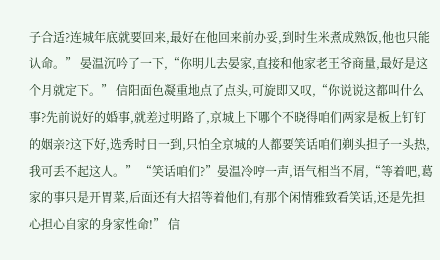子合适?连城年底就要回来,最好在他回来前办妥,到时生米煮成熟饭,他也只能认命。” 晏温沉吟了一下,“你明儿去晏家,直接和他家老王爷商量,最好是这个月就定下。” 信阳面色凝重地点了点头,可旋即又叹,“你说说这都叫什么事?先前说好的婚事,就差过明路了,京城上下哪个不晓得咱们两家是板上钉钉的姻亲?这下好,选秀时日一到,只怕全京城的人都要笑话咱们剃头担子一头热,我可丢不起这人。” “笑话咱们?”晏温冷哼一声,语气相当不屑,“等着吧,葛家的事只是开胃菜,后面还有大招等着他们,有那个闲情雅致看笑话,还是先担心担心自家的身家性命!” 信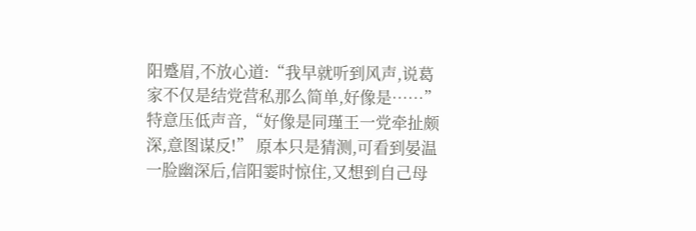阳蹙眉,不放心道:“我早就听到风声,说葛家不仅是结党营私那么简单,好像是……”特意压低声音,“好像是同瑾王一党牵扯颇深,意图谋反!” 原本只是猜测,可看到晏温一脸幽深后,信阳霎时惊住,又想到自己母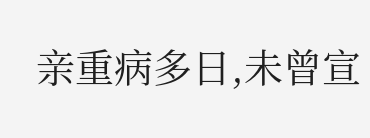亲重病多日,未曾宣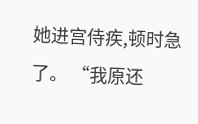她进宫侍疾,顿时急了。 “我原还